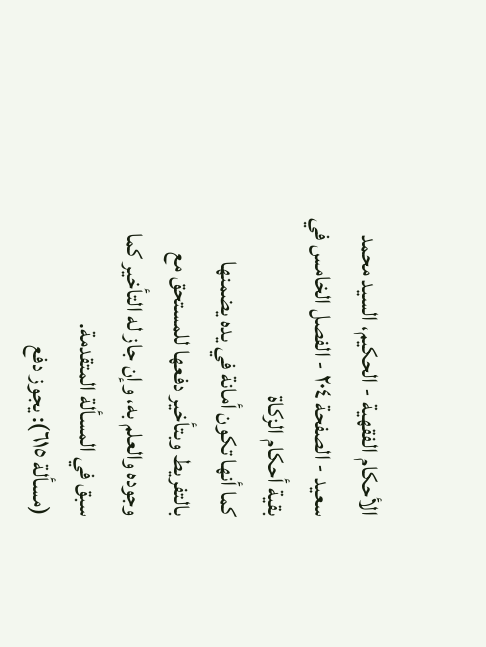الأحكام الفقهية - الحكيم، السيد محمد سعيد - الصفحة ٢٠٤ - الفصل الخامس في بقية أحكام الزكاة
كما أنها تكون أمانة في يده يضمنها بالتفريط وبتأخير دفعها للمستحق مع وجوده والعلم به، وإن جاز له التأخير كما سبق في المسألة المتقدمة.
(مسألة ٦١٥): يجوز دفع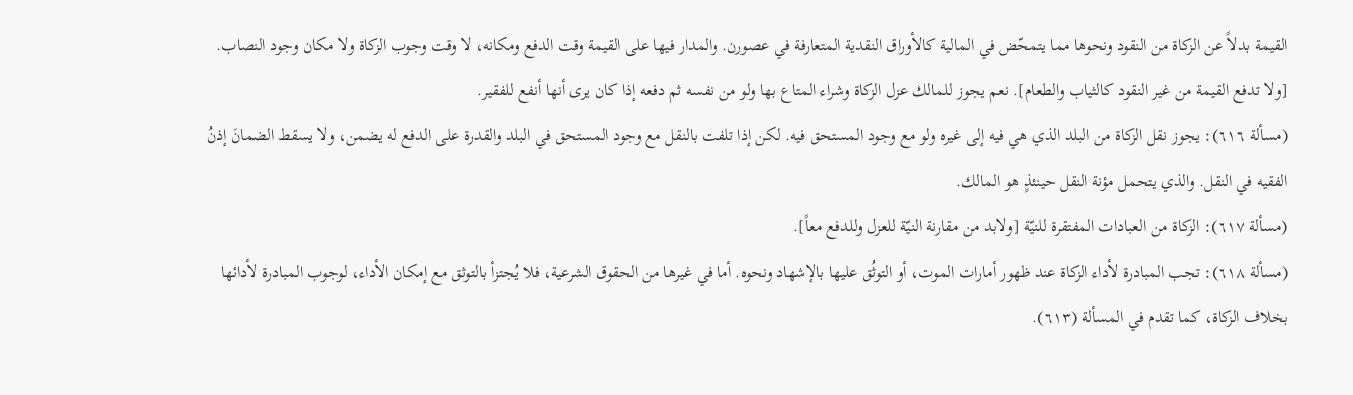القيمة بدلاً عن الزكاة من النقود ونحوها مما يتمحّض في المالية كالأوراق النقدية المتعارفة في عصورن. والمدار فيها على القيمة وقت الدفع ومكانه، لا وقت وجوب الزكاة ولا مكان وجود النصاب. [ولا تدفع القيمة من غير النقود كالثياب والطعام]. نعم يجوز للمالك عزل الزكاة وشراء المتاع بها ولو من نفسه ثم دفعه إذا كان يرى أنها أنفع للفقير.
(مسألة ٦١٦): يجوز نقل الزكاة من البلد الذي هي فيه إلى غيره ولو مع وجود المستحق فيه. لكن إذا تلفت بالنقل مع وجود المستحق في البلد والقدرة على الدفع له يضمن، ولا يسقط الضمانَ إذنُ الفقيه في النقل. والذي يتحمل مؤنة النقل حينئذٍ هو المالك.
(مسألة ٦١٧): الزكاة من العبادات المفتقرة للنيّة [ولابد من مقارنة النيّة للعزل وللدفع معاً].
(مسألة ٦١٨): تجب المبادرة لأداء الزكاة عند ظهور أمارات الموت، أو التوثُق عليها بالإشهاد ونحوه. أما في غيرها من الحقوق الشرعية، فلا يُجتزأ بالتوثق مع إمكان الأداء، لوجوب المبادرة لأدائها بخلاف الزكاة، كما تقدم في المسألة (٦١٣).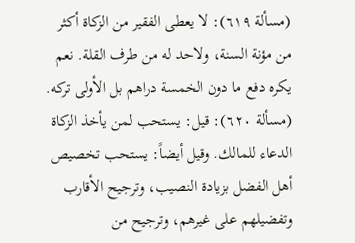(مسألة ٦١٩): لا يعطى الفقير من الزكاة أكثر من مؤنة السنة، ولاحد له من طرف القلة. نعم يكره دفع ما دون الخمسة دراهم بل الأولى تركه.
(مسألة ٦٢٠): قيل: يستحب لمن يأخذ الزكاة الدعاء للمالك. وقيل أيضاً: يستحب تخصيص أهل الفضل بزيادة النصيب، وترجيح الأقارب وتفضيلهم على غيرهم، وترجيح من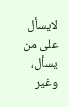لايسأل على من يسأل، وغير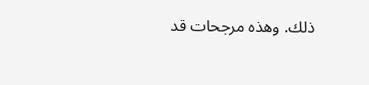ذلك. وهذه مرجحات قد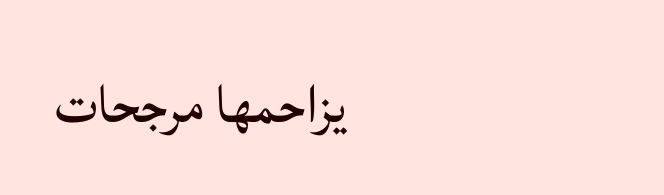يزاحمها مرجحات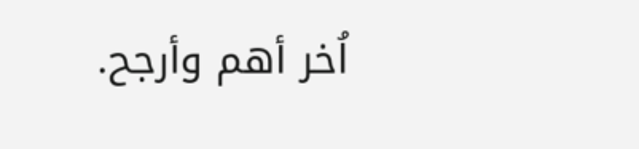اُخر أهم وأرجح.